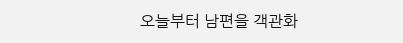오늘부터 남편을 객관화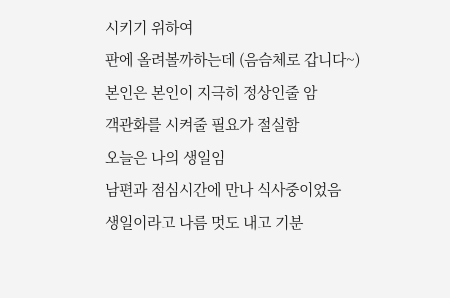시키기 위하여
판에 올려볼까하는데 (음슴체로 갑니다~)
본인은 본인이 지극히 정상인줄 암
객관화를 시켜줄 필요가 절실함
오늘은 나의 생일임
남편과 점심시간에 만나 식사중이었음
생일이라고 나름 멋도 내고 기분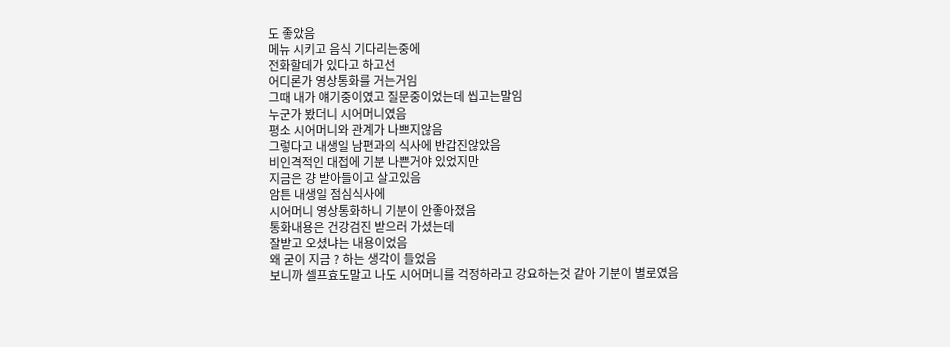도 좋았음
메뉴 시키고 음식 기다리는중에
전화할데가 있다고 하고선
어디론가 영상통화를 거는거임
그때 내가 얘기중이였고 질문중이었는데 씹고는말임
누군가 봤더니 시어머니였음
평소 시어머니와 관계가 나쁘지않음
그렇다고 내생일 남편과의 식사에 반갑진않았음
비인격적인 대접에 기분 나쁜거야 있었지만
지금은 걍 받아들이고 살고있음
암튼 내생일 점심식사에
시어머니 영상통화하니 기분이 안좋아졌음
통화내용은 건강검진 받으러 가셨는데
잘받고 오셨냐는 내용이었음
왜 굳이 지금 ? 하는 생각이 들었음
보니까 셀프효도말고 나도 시어머니를 걱정하라고 강요하는것 같아 기분이 별로였음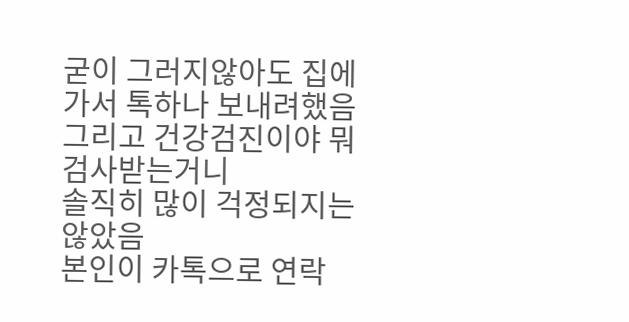굳이 그러지않아도 집에 가서 톡하나 보내려했음
그리고 건강검진이야 뭐 검사받는거니
솔직히 많이 걱정되지는 않았음
본인이 카톡으로 연락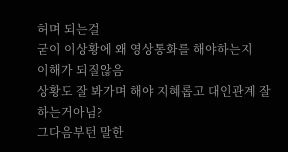허며 되는걸
굳이 이상황에 왜 영상통화를 해야하는지
이해가 되질않음
상황도 잘 봐가며 해야 지혜롭고 대인관계 잘하는거아님?
그다음부턴 말한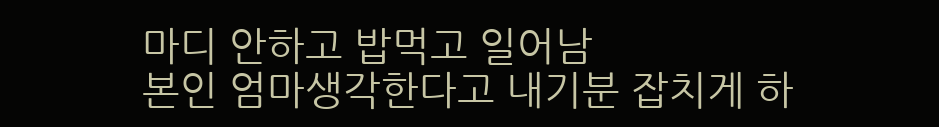마디 안하고 밥먹고 일어남
본인 엄마생각한다고 내기분 잡치게 하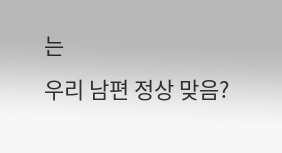는
우리 남편 정상 맞음?